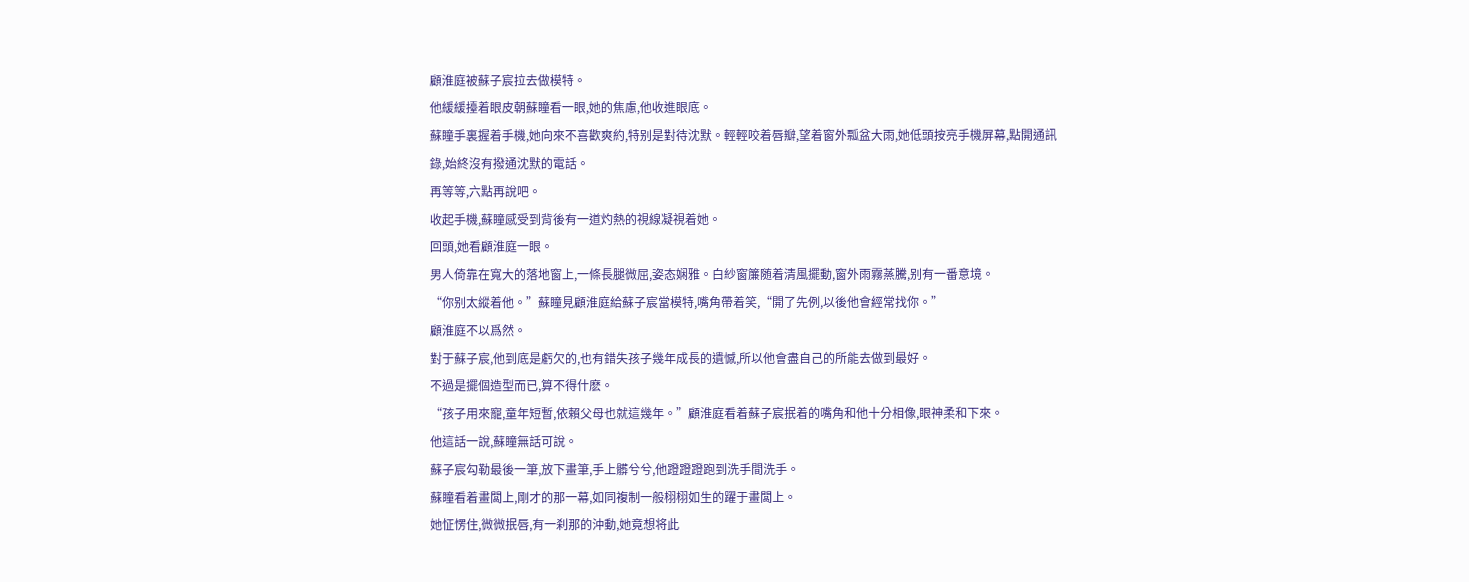顧淮庭被蘇子宸拉去做模特。
他緩緩擡着眼皮朝蘇瞳看一眼,她的焦慮,他收進眼底。
蘇瞳手裏握着手機,她向來不喜歡爽約,特别是對待沈默。輕輕咬着唇瓣,望着窗外瓢盆大雨,她低頭按亮手機屏幕,點開通訊錄,始終沒有撥通沈默的電話。
再等等,六點再說吧。
收起手機,蘇瞳感受到背後有一道灼熱的視線凝視着她。
回頭,她看顧淮庭一眼。
男人倚靠在寬大的落地窗上,一條長腿微屈,姿态娴雅。白紗窗簾随着清風擺動,窗外雨霧蒸騰,别有一番意境。
“你别太縱着他。”蘇瞳見顧淮庭給蘇子宸當模特,嘴角帶着笑,“開了先例,以後他會經常找你。”
顧淮庭不以爲然。
對于蘇子宸,他到底是虧欠的,也有錯失孩子幾年成長的遺憾,所以他會盡自己的所能去做到最好。
不過是擺個造型而已,算不得什麽。
“孩子用來寵,童年短暫,依賴父母也就這幾年。”顧淮庭看着蘇子宸抿着的嘴角和他十分相像,眼神柔和下來。
他這話一說,蘇瞳無話可說。
蘇子宸勾勒最後一筆,放下畫筆,手上髒兮兮,他蹬蹬蹬跑到洗手間洗手。
蘇瞳看着畫闆上,剛才的那一幕,如同複制一般栩栩如生的躍于畫闆上。
她怔愣住,微微抿唇,有一刹那的沖動,她竟想将此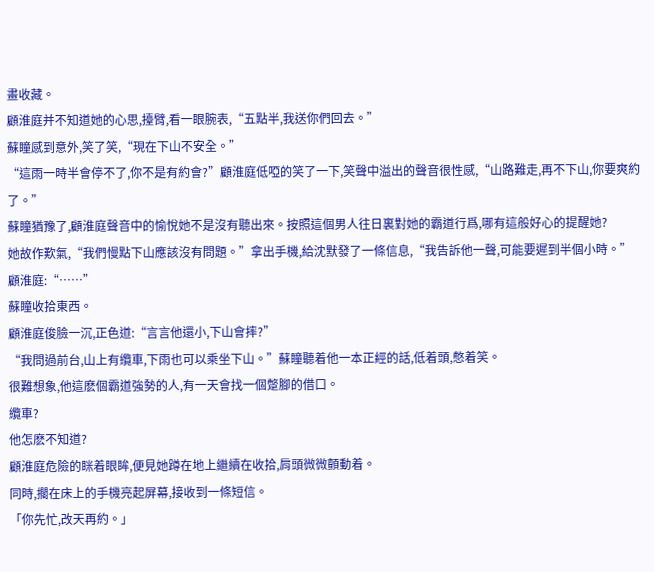畫收藏。
顧淮庭并不知道她的心思,擡臂,看一眼腕表,“五點半,我送你們回去。”
蘇瞳感到意外,笑了笑,“現在下山不安全。”
“這雨一時半會停不了,你不是有約會?”顧淮庭低啞的笑了一下,笑聲中溢出的聲音很性感,“山路難走,再不下山,你要爽約了。”
蘇瞳猶豫了,顧淮庭聲音中的愉悅她不是沒有聽出來。按照這個男人往日裏對她的霸道行爲,哪有這般好心的提醒她?
她故作歎氣,“我們慢點下山應該沒有問題。”拿出手機,給沈默發了一條信息,“我告訴他一聲,可能要遲到半個小時。”
顧淮庭:“……”
蘇瞳收拾東西。
顧淮庭俊臉一沉,正色道:“言言他還小,下山會摔?”
“我問過前台,山上有纜車,下雨也可以乘坐下山。”蘇瞳聽着他一本正經的話,低着頭,憋着笑。
很難想象,他這麽個霸道強勢的人,有一天會找一個蹩腳的借口。
纜車?
他怎麽不知道?
顧淮庭危險的眯着眼眸,便見她蹲在地上繼續在收拾,肩頭微微顫動着。
同時,擱在床上的手機亮起屏幕,接收到一條短信。
「你先忙,改天再約。」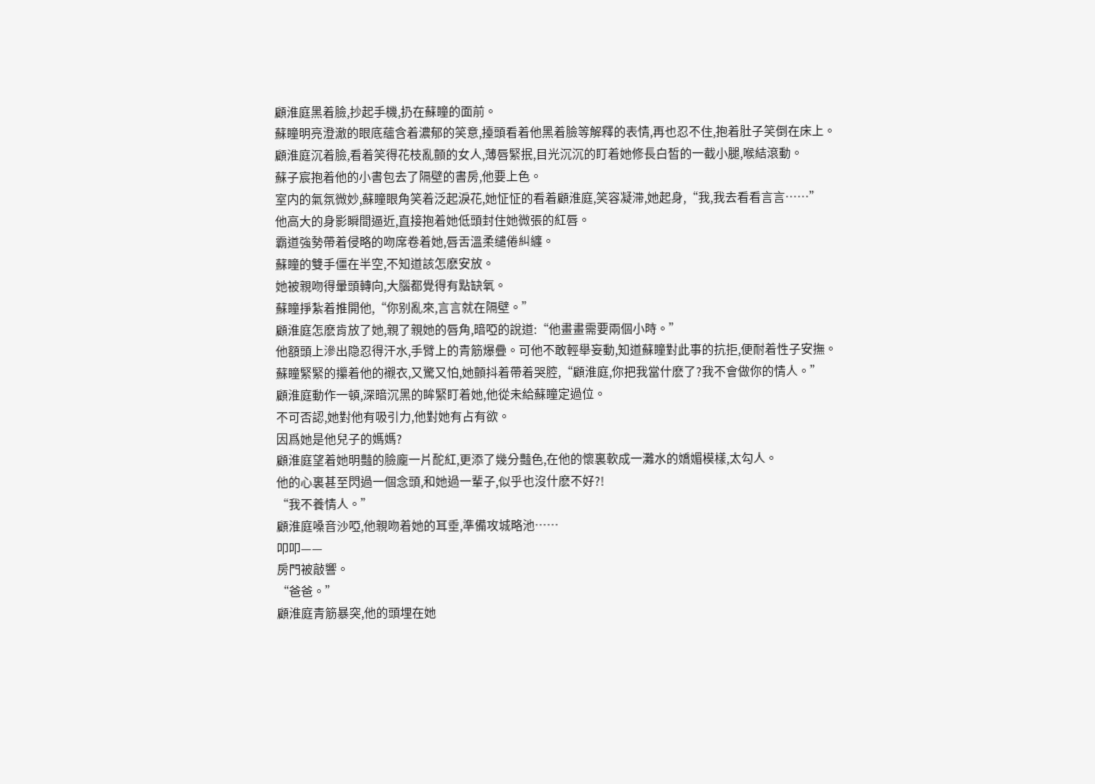顧淮庭黑着臉,抄起手機,扔在蘇瞳的面前。
蘇瞳明亮澄澈的眼底蘊含着濃郁的笑意,擡頭看着他黑着臉等解釋的表情,再也忍不住,抱着肚子笑倒在床上。
顧淮庭沉着臉,看着笑得花枝亂顫的女人,薄唇緊抿,目光沉沉的盯着她修長白皙的一截小腿,喉結滾動。
蘇子宸抱着他的小書包去了隔壁的書房,他要上色。
室内的氣氛微妙,蘇瞳眼角笑着泛起淚花,她怔怔的看着顧淮庭,笑容凝滞,她起身,“我,我去看看言言……”
他高大的身影瞬間逼近,直接抱着她低頭封住她微張的紅唇。
霸道強勢帶着侵略的吻席卷着她,唇舌溫柔缱倦糾纏。
蘇瞳的雙手僵在半空,不知道該怎麽安放。
她被親吻得暈頭轉向,大腦都覺得有點缺氧。
蘇瞳掙紮着推開他,“你别亂來,言言就在隔壁。”
顧淮庭怎麽肯放了她,親了親她的唇角,暗啞的說道:“他畫畫需要兩個小時。”
他額頭上滲出隐忍得汗水,手臂上的青筋爆疊。可他不敢輕舉妄動,知道蘇瞳對此事的抗拒,便耐着性子安撫。
蘇瞳緊緊的攥着他的襯衣,又驚又怕,她顫抖着帶着哭腔,“顧淮庭,你把我當什麽了?我不會做你的情人。”
顧淮庭動作一頓,深暗沉黑的眸緊盯着她,他從未給蘇瞳定過位。
不可否認,她對他有吸引力,他對她有占有欲。
因爲她是他兒子的媽媽?
顧淮庭望着她明豔的臉龐一片酡紅,更添了幾分豔色,在他的懷裏軟成一灘水的嬌媚模樣,太勾人。
他的心裏甚至閃過一個念頭,和她過一輩子,似乎也沒什麽不好?!
“我不養情人。”
顧淮庭嗓音沙啞,他親吻着她的耳垂,準備攻城略池……
叩叩——
房門被敲響。
“爸爸。”
顧淮庭青筋暴突,他的頭埋在她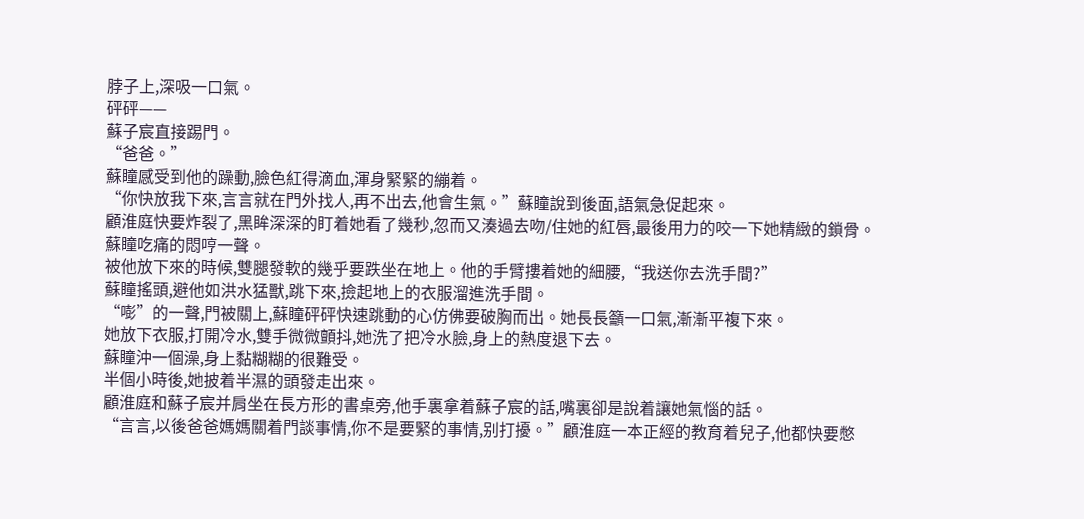脖子上,深吸一口氣。
砰砰——
蘇子宸直接踢門。
“爸爸。”
蘇瞳感受到他的躁動,臉色紅得滴血,渾身緊緊的繃着。
“你快放我下來,言言就在門外找人,再不出去,他會生氣。”蘇瞳說到後面,語氣急促起來。
顧淮庭快要炸裂了,黑眸深深的盯着她看了幾秒,忽而又湊過去吻/住她的紅唇,最後用力的咬一下她精緻的鎖骨。
蘇瞳吃痛的悶哼一聲。
被他放下來的時候,雙腿發軟的幾乎要跌坐在地上。他的手臂摟着她的細腰,“我送你去洗手間?”
蘇瞳搖頭,避他如洪水猛獸,跳下來,撿起地上的衣服溜進洗手間。
“嘭”的一聲,門被關上,蘇瞳砰砰快速跳動的心仿佛要破胸而出。她長長籲一口氣,漸漸平複下來。
她放下衣服,打開冷水,雙手微微顫抖,她洗了把冷水臉,身上的熱度退下去。
蘇瞳沖一個澡,身上黏糊糊的很難受。
半個小時後,她披着半濕的頭發走出來。
顧淮庭和蘇子宸并肩坐在長方形的書桌旁,他手裏拿着蘇子宸的話,嘴裏卻是說着讓她氣惱的話。
“言言,以後爸爸媽媽關着門談事情,你不是要緊的事情,别打擾。”顧淮庭一本正經的教育着兒子,他都快要憋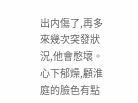出内傷了,再多來幾次突發狀況,他會憋壞。
心下郁燥,顧淮庭的臉色有點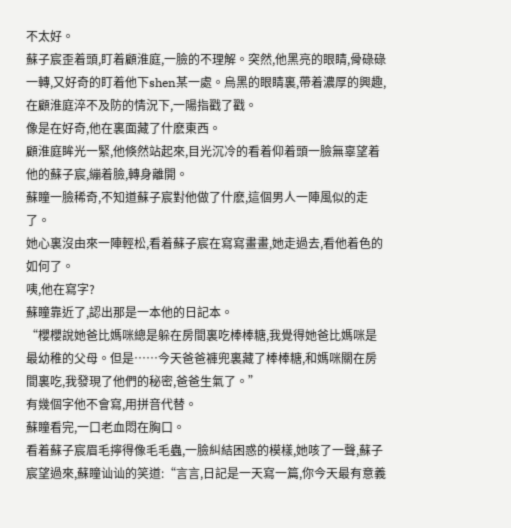不太好。
蘇子宸歪着頭,盯着顧淮庭,一臉的不理解。突然,他黑亮的眼睛,骨碌碌一轉,又好奇的盯着他下shen某一處。烏黑的眼睛裏,帶着濃厚的興趣,在顧淮庭淬不及防的情況下,一陽指戳了戳。
像是在好奇,他在裏面藏了什麽東西。
顧淮庭眸光一緊,他倏然站起來,目光沉冷的看着仰着頭一臉無辜望着他的蘇子宸,繃着臉,轉身離開。
蘇瞳一臉稀奇,不知道蘇子宸對他做了什麽,這個男人一陣風似的走了。
她心裏沒由來一陣輕松,看着蘇子宸在寫寫畫畫,她走過去,看他着色的如何了。
咦,他在寫字?
蘇瞳靠近了,認出那是一本他的日記本。
“櫻櫻說她爸比媽咪總是躲在房間裏吃棒棒糖,我覺得她爸比媽咪是最幼稚的父母。但是……今天爸爸褲兜裏藏了棒棒糖,和媽咪關在房間裏吃,我發現了他們的秘密,爸爸生氣了。”
有幾個字他不會寫,用拼音代替。
蘇瞳看完,一口老血悶在胸口。
看着蘇子宸眉毛擰得像毛毛蟲,一臉糾結困惑的模樣,她咳了一聲,蘇子宸望過來,蘇瞳讪讪的笑道:“言言,日記是一天寫一篇,你今天最有意義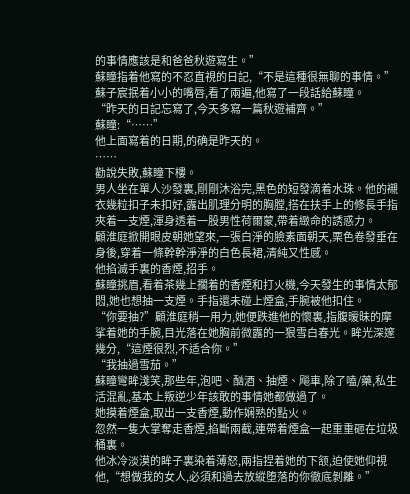的事情應該是和爸爸秋遊寫生。”
蘇瞳指着他寫的不忍直視的日記,“不是這種很無聊的事情。”
蘇子宸抿着小小的嘴唇,看了兩遍,他寫了一段話給蘇瞳。
“昨天的日記忘寫了,今天多寫一篇秋遊補齊。”
蘇瞳:“……”
他上面寫着的日期,的确是昨天的。
……
勸說失敗,蘇瞳下樓。
男人坐在單人沙發裏,剛剛沐浴完,黑色的短發滴着水珠。他的襯衣幾粒扣子未扣好,露出肌理分明的胸膛,搭在扶手上的修長手指夾着一支煙,渾身透着一股男性荷爾蒙,帶着緻命的誘惑力。
顧淮庭掀開眼皮朝她望來,一張白淨的臉素面朝天,栗色卷發垂在身後,穿着一條幹幹淨淨的白色長裙,清純又性感。
他掐滅手裏的香煙,招手。
蘇瞳挑眉,看着茶幾上擱着的香煙和打火機,今天發生的事情太郁悶,她也想抽一支煙。手指還未碰上煙盒,手腕被他扣住。
“你要抽?”顧淮庭稍一用力,她便跌進他的懷裏,指腹暧昧的摩挲着她的手腕,目光落在她胸前微露的一狠雪白春光。眸光深邃幾分,“這煙很烈,不适合你。”
“我抽過雪茄。”
蘇瞳彎眸淺笑,那些年,泡吧、酗酒、抽煙、飚車,除了嗑/藥,私生活混亂,基本上叛逆少年該敢的事情她都做過了。
她摸着煙盒,取出一支香煙,動作娴熟的點火。
忽然一隻大掌奪走香煙,掐斷兩截,連帶着煙盒一起重重砸在垃圾桶裏。
他冰冷淡漠的眸子裏染着薄怒,兩指捏着她的下颔,迫使她仰視他,“想做我的女人,必須和過去放縱堕落的你徹底剝離。”